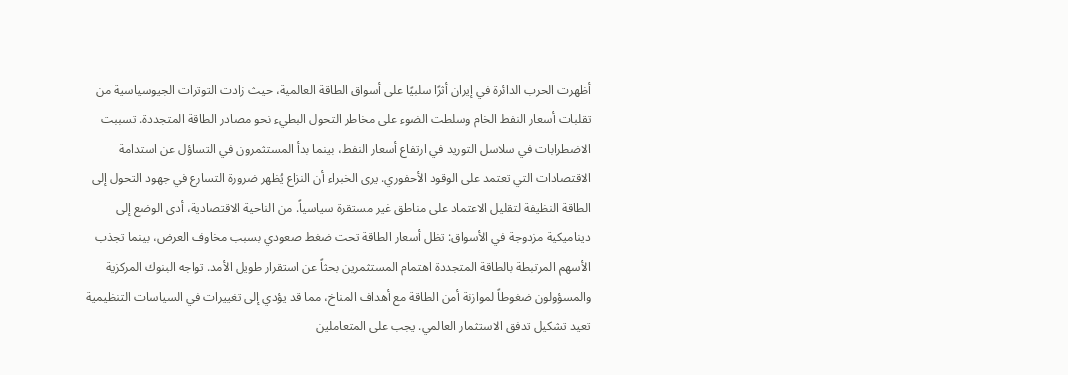أظهرت الحرب الدائرة في إيران أثرًا سلبيًا على أسواق الطاقة العالمية، حيث زادت التوترات الجيوسياسية من تقلبات أسعار النفط الخام وسلطت الضوء على مخاطر التحول البطيء نحو مصادر الطاقة المتجددة. تسببت الاضطرابات في سلاسل التوريد في ارتفاع أسعار النفط، بينما بدأ المستثمرون في التساؤل عن استدامة الاقتصادات التي تعتمد على الوقود الأحفوري. يرى الخبراء أن النزاع يُظهر ضرورة التسارع في جهود التحول إلى الطاقة النظيفة لتقليل الاعتماد على مناطق غير مستقرة سياسياً. من الناحية الاقتصادية، أدى الوضع إلى ديناميكية مزدوجة في الأسواق: تظل أسعار الطاقة تحت ضغط صعودي بسبب مخاوف العرض، بينما تجذب الأسهم المرتبطة بالطاقة المتجددة اهتمام المستثمرين بحثاً عن استقرار طويل الأمد. تواجه البنوك المركزية والمسؤولون ضغوطاً لموازنة أمن الطاقة مع أهداف المناخ، مما قد يؤدي إلى تغييرات في السياسات التنظيمية تعيد تشكيل تدفق الاستثمار العالمي. يجب على المتعاملين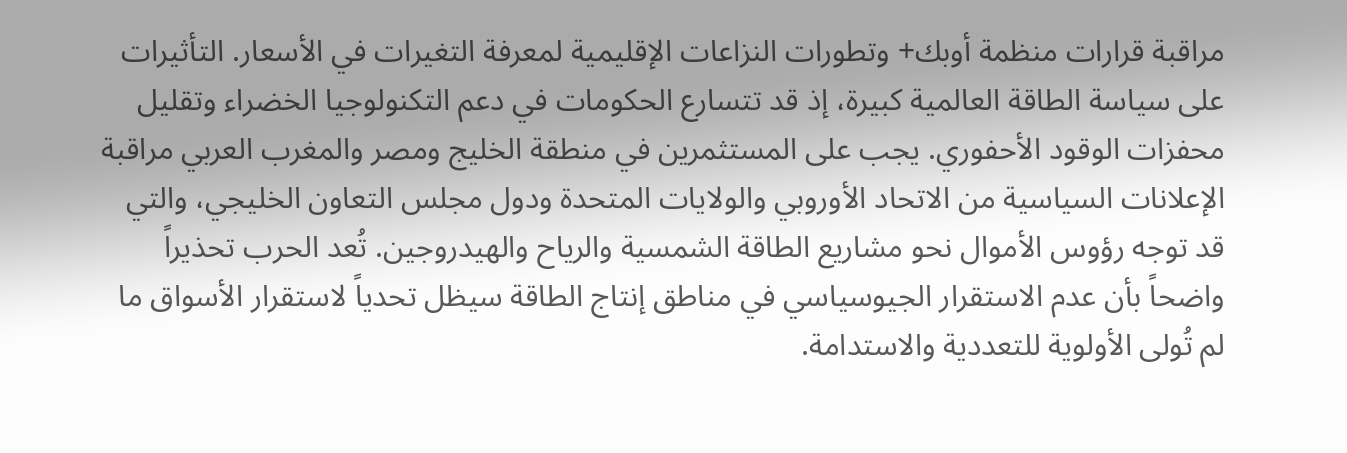مراقبة قرارات منظمة أوبك+ وتطورات النزاعات الإقليمية لمعرفة التغيرات في الأسعار. التأثيرات على سياسة الطاقة العالمية كبيرة، إذ قد تتسارع الحكومات في دعم التكنولوجيا الخضراء وتقليل محفزات الوقود الأحفوري. يجب على المستثمرين في منطقة الخليج ومصر والمغرب العربي مراقبة الإعلانات السياسية من الاتحاد الأوروبي والولايات المتحدة ودول مجلس التعاون الخليجي، والتي قد توجه رؤوس الأموال نحو مشاريع الطاقة الشمسية والرياح والهيدروجين. تُعد الحرب تحذيراً واضحاً بأن عدم الاستقرار الجيوسياسي في مناطق إنتاج الطاقة سيظل تحدياً لاستقرار الأسواق ما لم تُولى الأولوية للتعددية والاستدامة.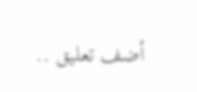أضف تعليق ..